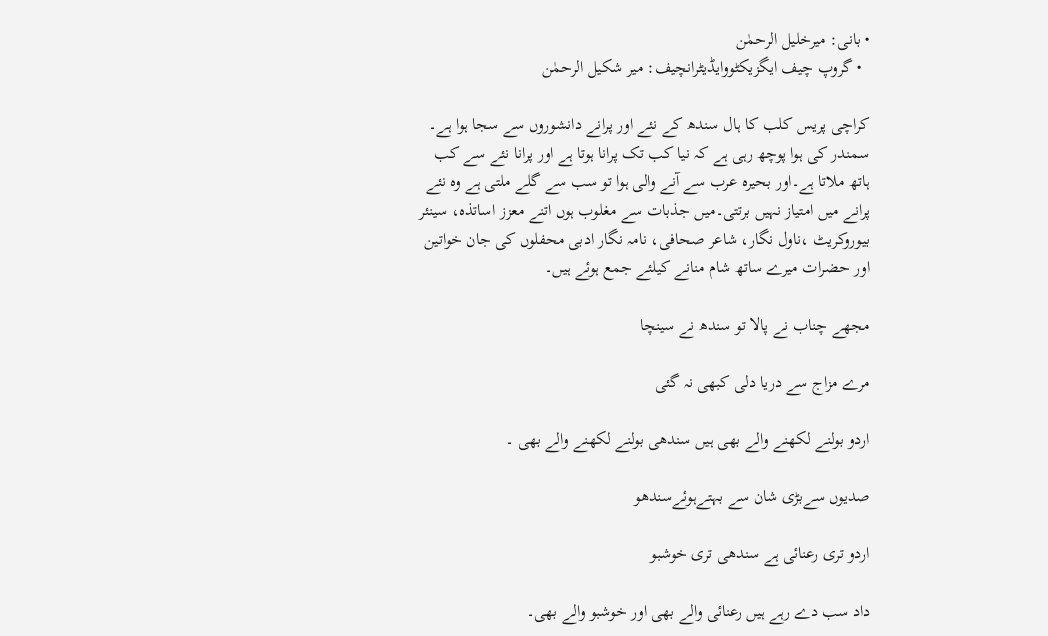• بانی: میرخلیل الرحمٰن
  • گروپ چیف ایگزیکٹووایڈیٹرانچیف: میر شکیل الرحمٰن

کراچی پریس کلب کا ہال سندھ کے نئے اور پرانے دانشوروں سے سجا ہوا ہے۔ سمندر کی ہوا پوچھ رہی ہے کہ نیا کب تک پرانا ہوتا ہے اور پرانا نئے سے کب ہاتھ ملاتا ہے۔اور بحیرہ عرب سے آنے والی ہوا تو سب سے گلے ملتی ہے وہ نئے پرانے میں امتیاز نہیں برتتی۔میں جذبات سے مغلوب ہوں اتنے معزز اساتذہ، سینئر بیوروکریٹ ،ناول نگار، شاعر صحافی، نامہ نگار ادبی محفلوں کی جان خواتین اور حضرات میرے ساتھ شام منانے کیلئے جمع ہوئے ہیں۔

مجھے چناب نے پالا تو سندھ نے سینچا

مرے مزاج سے دریا دلی کبھی نہ گئی

اردو بولنے لکھنے والے بھی ہیں سندھی بولنے لکھنے والے بھی ۔

صدیوں سےبڑی شان سے بہتےہوئےسندھو

اردو تری رعنائی ہے سندھی تری خوشبو

داد سب دے رہے ہیں رعنائی والے بھی اور خوشبو والے بھی۔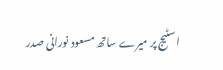اسٹیج پر میرے ساتھ مسعود نورانی صدر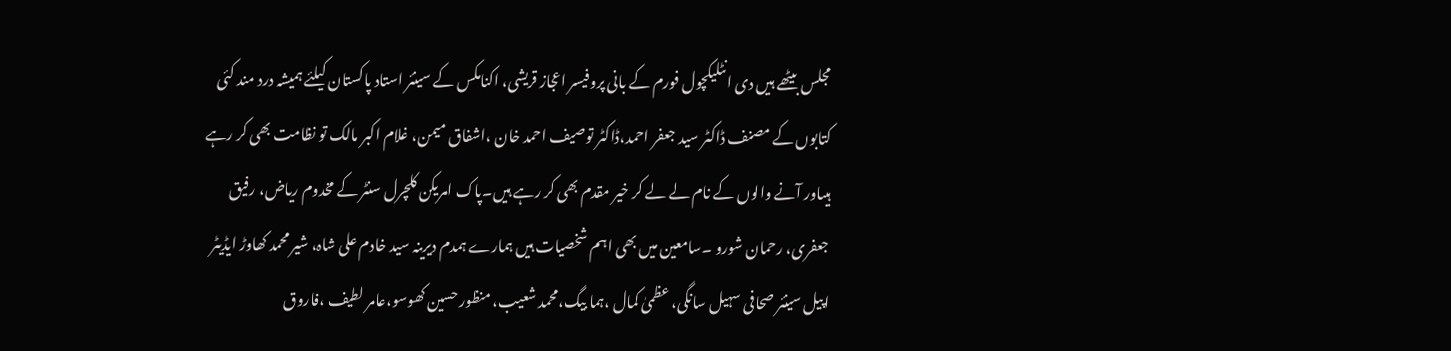مجلس بیٹھے ہیں دی انٹلیکچول فورم کے بانی پروفیسر اعجاز قریشی، اکنامکس کے سینئر استاد پاکستان کیلئے ہمیشہ درد مند کئی کتابوں کے مصنف ڈاکٹر سید جعفر احمد،ڈاکٹر توصیف احمد خان ،اشفاق میمن، غلام اکبر مالک تو نظامت بھی کر رہے ہیںاور آنے والوں کے نام لے لے کر خیر مقدم بھی کر رہے ہیں۔پاک امریکن کلچرل سنٹر کے مخدوم ریاض، رفیق جعفری، رحمان شورو ۔سامعین میں بھی اہم شخصیات ہیں ہمارے ہمدم دیرینہ سید خادم علی شاہ، شیر محمد کھاوڑ ایڈیٹر اپیل سینئر صحافی سہیل سانگی، عظمیٰ کمال ،ہما بیگ،محمد شعیب، منظور حسین کھوسو،عامر لطیف ،فاروق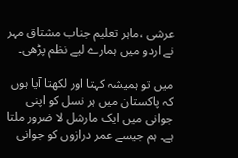عرشی ،ماہر تعلیم جناب مشتاق مہر نے اردو میں ہمارے لیے نظم پڑھی۔

میں تو ہمیشہ کہتا اور لکھتا آیا ہوں کہ پاکستان میں ہر نسل کو اپنی جوانی میں ایک مارشل لا ضرور ملتا ہے۔ ہم جیسے عمر درازوں کو جوانی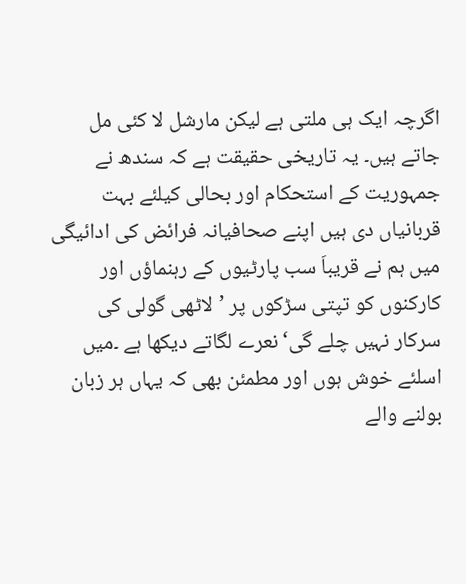اگرچہ ایک ہی ملتی ہے لیکن مارشل لا کئی مل جاتے ہیں۔ یہ تاریخی حقیقت ہے کہ سندھ نے جمہوریت کے استحکام اور بحالی کیلئے بہت قربانیاں دی ہیں اپنے صحافیانہ فرائض کی ادائیگی میں ہم نے قریباَ سب پارٹیوں کے رہنماؤں اور کارکنوں کو تپتی سڑکوں پر ’لاٹھی گولی کی سرکار نہیں چلے گی‘نعرے لگاتے دیکھا ہے ۔میں اسلئے خوش ہوں اور مطمئن بھی کہ یہاں ہر زبان بولنے والے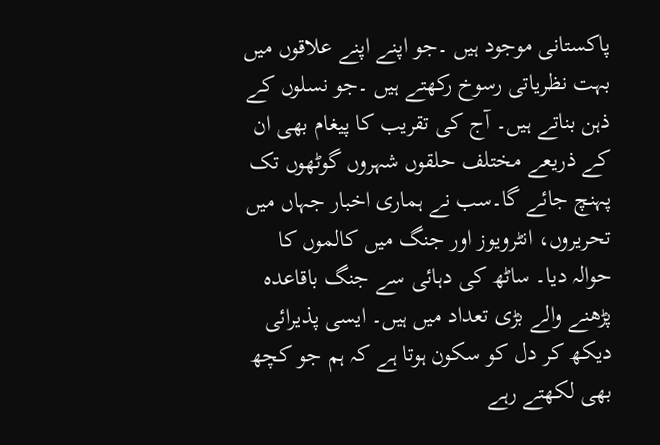پاکستانی موجود ہیں ۔جو اپنے اپنے علاقوں میں بہت نظریاتی رسوخ رکھتے ہیں ۔جو نسلوں کے ذہن بناتے ہیں۔ آج کی تقریب کا پیغام بھی ان کے ذریعے مختلف حلقوں شہروں گوٹھوں تک پہنچ جائے گا۔سب نے ہماری اخبار جہاں میں تحریروں، انٹرویوز اور جنگ میں کالموں کا حوالہ دیا۔ ساٹھ کی دہائی سے جنگ باقاعدہ پڑھنے والے بڑی تعداد میں ہیں۔ ایسی پذیرائی دیکھ کر دل کو سکون ہوتا ہے کہ ہم جو کچھ بھی لکھتے رہے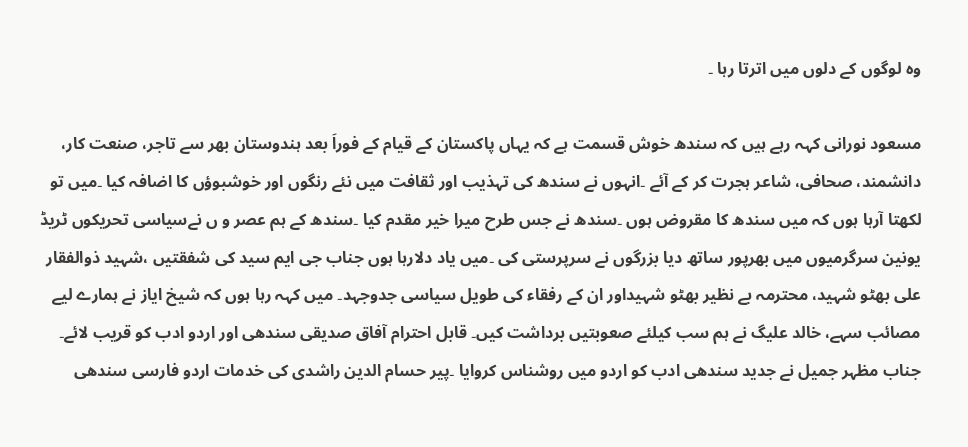وہ لوگوں کے دلوں میں اترتا رہا ۔

مسعود نورانی کہہ رہے ہیں کہ سندھ خوش قسمت ہے کہ یہاں پاکستان کے قیام کے فوراَ بعد ہندوستان بھر سے تاجر، صنعت کار، دانشمند، صحافی، شاعر ہجرت کر کے آئے ۔انہوں نے سندھ کی تہذیب اور ثقافت میں نئے رنگوں اور خوشبوؤں کا اضافہ کیا ۔میں تو لکھتا آرہا ہوں کہ میں سندھ کا مقروض ہوں ۔سندھ نے جس طرح میرا خیر مقدم کیا ۔سندھ کے ہم عصر و ں نےسیاسی تحریکوں ٹریڈ یونین سرگرمیوں میں بھرپور ساتھ دیا بزرگوں نے سرپرستی کی ۔میں یاد دلارہا ہوں جناب جی ایم سید کی شفقتیں ،شہید ذوالفقار علی بھٹو شہید، محترمہ بے نظیر بھٹو شہیداور ان کے رفقاء کی طویل سیاسی جدوجہد۔ میں کہہ رہا ہوں کہ شیخ ایاز نے ہمارے لیے مصائب سہے، خالد علیگ نے ہم سب کیلئے صعوبتیں برداشت کیں۔ قابل احترام آفاق صدیقی سندھی اور اردو ادب کو قریب لائے۔ جناب مظہر جمیل نے جدید سندھی ادب کو اردو میں روشناس کروایا ۔پیر حسام الدین راشدی کی خدمات اردو فارسی سندھی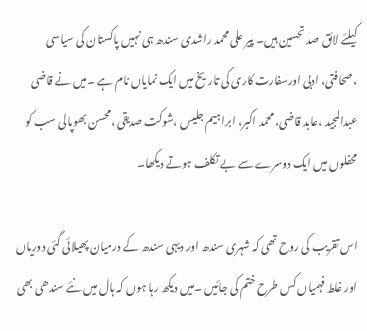کیلئے لائق صد تحسین ہیں۔ پیر علی محمد راشدی سندھ ہی نہیں پاکستان کی سیاسی ،صحافتی، ادبی اورسفارت کاری کی تاریخ میں ایک نمایاں نام ہے ۔میں نے قاضی عبدالمجید ،عابد قاضی، محمد اکبر، ابراہیم جلیس ،شوکت صدیقی ،محسن بھوپالی سب کو محفلوں میں ایک دوسرے سے بے تکلف ہوتے دیکھا۔

اس تقریب کی روح تھی کہ شہری سندھ اور دیہی سندھ کے درمیان پھیلائی گئی دوریاں اور غلط فہمیاں کس طرح ختم کی جائیں ۔میں دیکھ رہا ہوں کہ ہال میں نئے سندھی بھی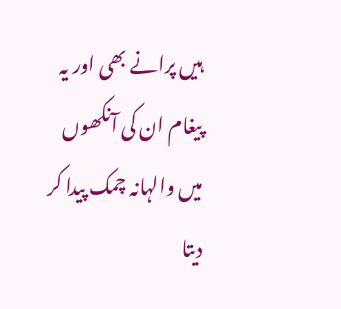ہیں پرانے بھی اور یہ پیغام ان کی آنکھوں میں والہانہ چمک پیدا کر دیتا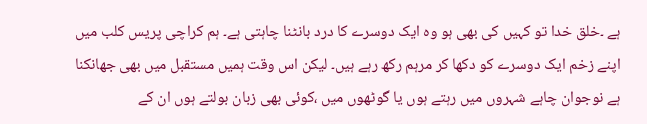ہے ۔خلق خدا تو کہیں کی بھی ہو وہ ایک دوسرے کا درد بانٹنا چاہتی ہے۔ ہم کراچی پریس کلب میں اپنے زخم ایک دوسرے کو دکھا کر مرہم رکھ رہے ہیں۔ لیکن اس وقت ہمیں مستقبل میں بھی جھانکنا ہے نوجوان چاہے شہروں میں رہتے ہوں یا گوٹھوں میں ،کوئی بھی زبان بولتے ہوں ان کے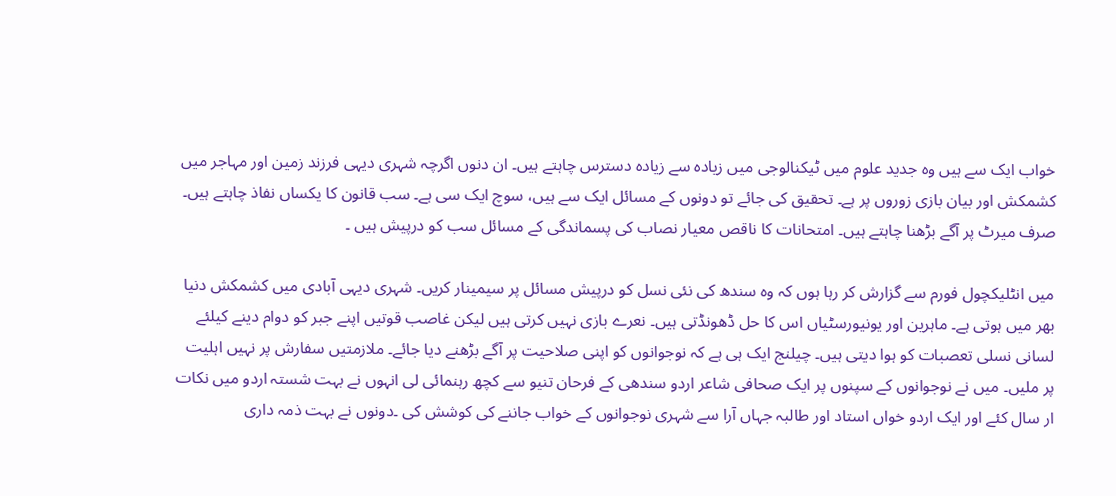خواب ایک سے ہیں وہ جدید علوم میں ٹیکنالوجی میں زیادہ سے زیادہ دسترس چاہتے ہیں۔ ان دنوں اگرچہ شہری دیہی فرزند زمین اور مہاجر میں کشمکش اور بیان بازی زوروں پر ہے۔ تحقیق کی جائے تو دونوں کے مسائل ایک سے ہیں، سوچ ایک سی ہے۔ سب قانون کا یکساں نفاذ چاہتے ہیں۔ صرف میرٹ پر آگے بڑھنا چاہتے ہیں۔ امتحانات کا ناقص معیار نصاب کی پسماندگی کے مسائل سب کو درپیش ہیں ۔

میں انٹلیکچول فورم سے گزارش کر رہا ہوں کہ وہ سندھ کی نئی نسل کو درپیش مسائل پر سیمینار کریں۔ شہری دیہی آبادی میں کشمکش دنیا بھر میں ہوتی ہے۔ ماہرین اور یونیورسٹیاں اس کا حل ڈھونڈتی ہیں۔ نعرے بازی نہیں کرتی ہیں لیکن غاصب قوتیں اپنے جبر کو دوام دینے کیلئے لسانی نسلی تعصبات کو ہوا دیتی ہیں۔ چیلنج ایک ہی ہے کہ نوجوانوں کو اپنی صلاحیت پر آگے بڑھنے دیا جائے۔ ملازمتیں سفارش پر نہیں اہلیت پر ملیں۔ میں نے نوجوانوں کے سپنوں پر ایک صحافی شاعر اردو سندھی کے فرحان تنیو سے کچھ رہنمائی لی انہوں نے بہت شستہ اردو میں نکات ار سال کئے اور ایک اردو خواں استاد اور طالبہ جہاں آرا سے شہری نوجوانوں کے خواب جاننے کی کوشش کی ۔دونوں نے بہت ذمہ داری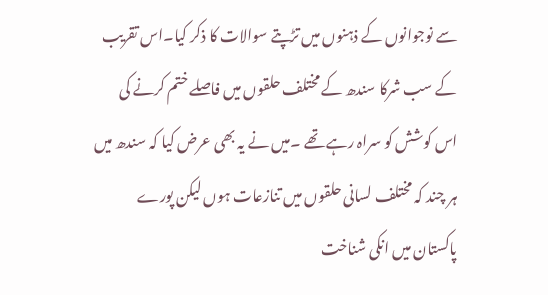سے نوجوانوں کے ذہنوں میں تڑپتے سوالات کا ذکر کیا۔اس تقریب کے سب شرکا سندھ کے مختلف حلقوں میں فاصلے ختم کرنے کی اس کوشش کو سراہ رہے تھے ۔میں نے یہ بھی عرض کیا کہ سندھ میں ہر چند کہ مختلف لسانی حلقوں میں تنازعات ہوں لیکن پورے پاکستان میں انکی شناخت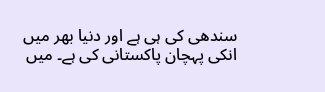سندھی کی ہی ہے اور دنیا بھر میں انکی پہچان پاکستانی کی ہے۔ میں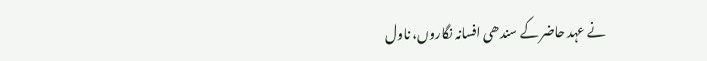نے عہد حاضر کے سندھی افسانہ نگاروں، ناول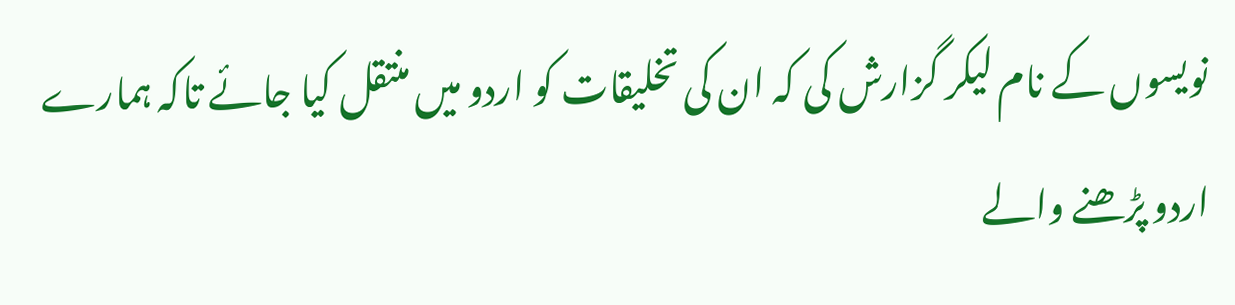نویسوں کے نام لیکر گزارش کی کہ ان کی تخلیقات کو اردو میں منتقل کیا جائے تاکہ ہمارے اردو پڑھنے والے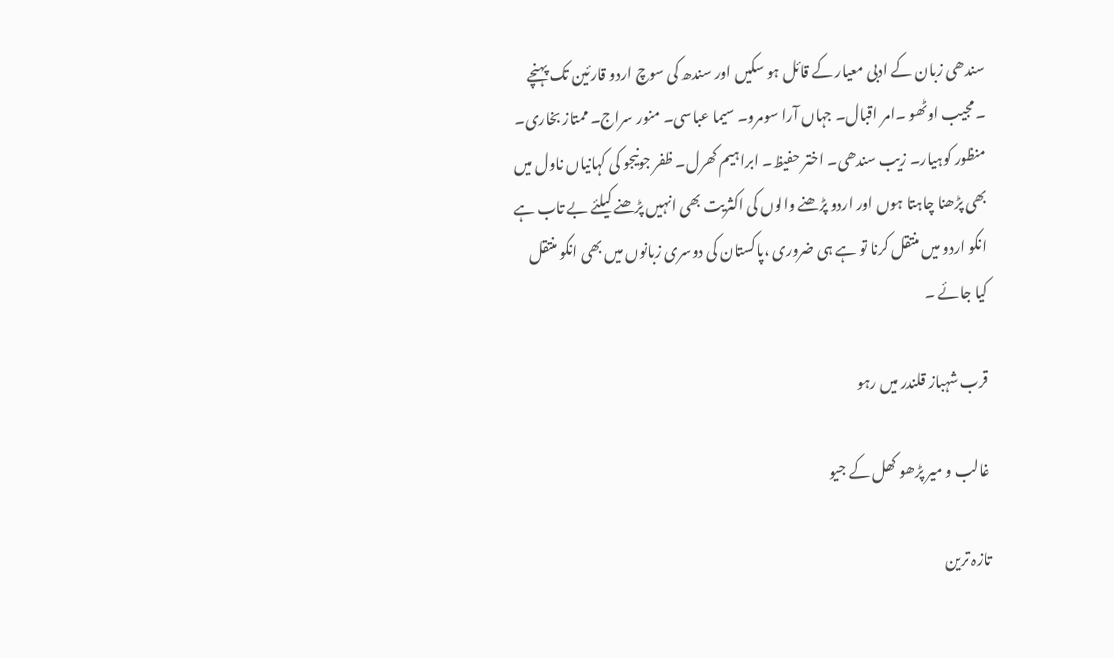سندھی زبان کے ادبی معیار کے قائل ہو سکیں اور سندھ کی سوچ اردو قارئین تک پہنچے ۔مجیب اوٹھو ۔امر اقبال۔ جہاں آرا سومرو۔ سیما عباسی۔ منور سراج۔ ممتاز بخاری۔ منظور کوہیار۔ زیب سندھی۔ اختر حفیظ۔ ابراہیم کھرل۔ ظفر جونیجو کی کہانیاں ناول میں بھی پڑھنا چاہتا ہوں اور اردو پڑھنے والوں کی اکثریت بھی انہیں پڑھنے کیلئے بے تاب ہے انکو اردو میں منتقل کرنا تو ہے ہی ضروری ،پاکستان کی دوسری زبانوں میں بھی انکو منتقل کیا جائے ۔

قرب شہباز قلندر میں رہو

غالب و میر پڑھو کھل کے جیو

تازہ ترین